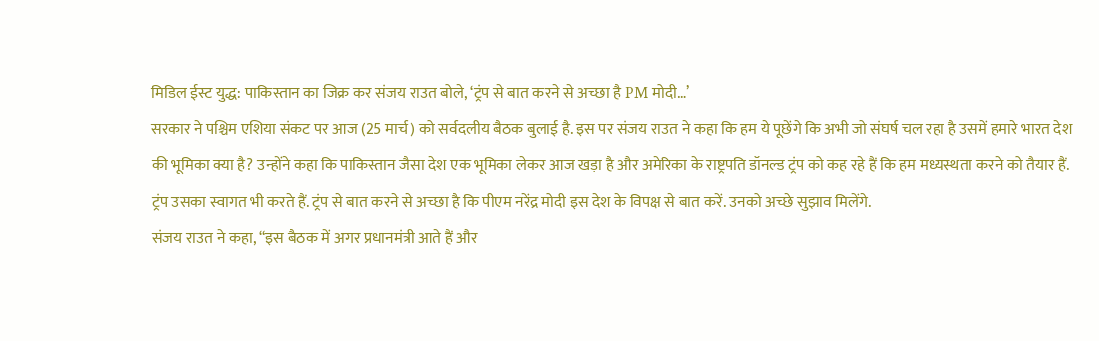मिडिल ईस्ट युद्ध: पाकिस्तान का जिक्र कर संजय राउत बोले, ‘ट्रंप से बात करने से अच्छा है PM मोदी…’
सरकार ने पश्चिम एशिया संकट पर आज (25 मार्च) को सर्वदलीय बैठक बुलाई है. इस पर संजय राउत ने कहा कि हम ये पूछेंगे कि अभी जो संघर्ष चल रहा है उसमें हमारे भारत देश की भूमिका क्या है? उन्होंने कहा कि पाकिस्तान जैसा देश एक भूमिका लेकर आज खड़ा है और अमेरिका के राष्ट्रपति डॉनल्ड ट्रंप को कह रहे हैं कि हम मध्यस्थता करने को तैयार हैं. ट्रंप उसका स्वागत भी करते हैं. ट्रंप से बात करने से अच्छा है कि पीएम नरेंद्र मोदी इस देश के विपक्ष से बात करें. उनको अच्छे सुझाव मिलेंगे.
संजय राउत ने कहा, “इस बैठक में अगर प्रधानमंत्री आते हैं और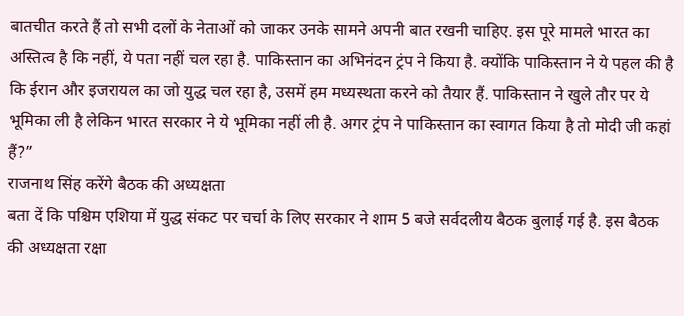बातचीत करते हैं तो सभी दलों के नेताओं को जाकर उनके सामने अपनी बात रखनी चाहिए. इस पूरे मामले भारत का अस्तित्व है कि नहीं, ये पता नहीं चल रहा है. पाकिस्तान का अभिनंदन ट्रंप ने किया है. क्योंकि पाकिस्तान ने ये पहल की है कि ईरान और इजरायल का जो युद्ध चल रहा है, उसमें हम मध्यस्थता करने को तैयार हैं. पाकिस्तान ने खुले तौर पर ये भूमिका ली है लेकिन भारत सरकार ने ये भूमिका नहीं ली है. अगर ट्रंप ने पाकिस्तान का स्वागत किया है तो मोदी जी कहां हैं?”
राजनाथ सिंह करेंगे बैठक की अध्यक्षता
बता दें कि पश्चिम एशिया में युद्ध संकट पर चर्चा के लिए सरकार ने शाम 5 बजे सर्वदलीय बैठक बुलाई गई है. इस बैठक की अध्यक्षता रक्षा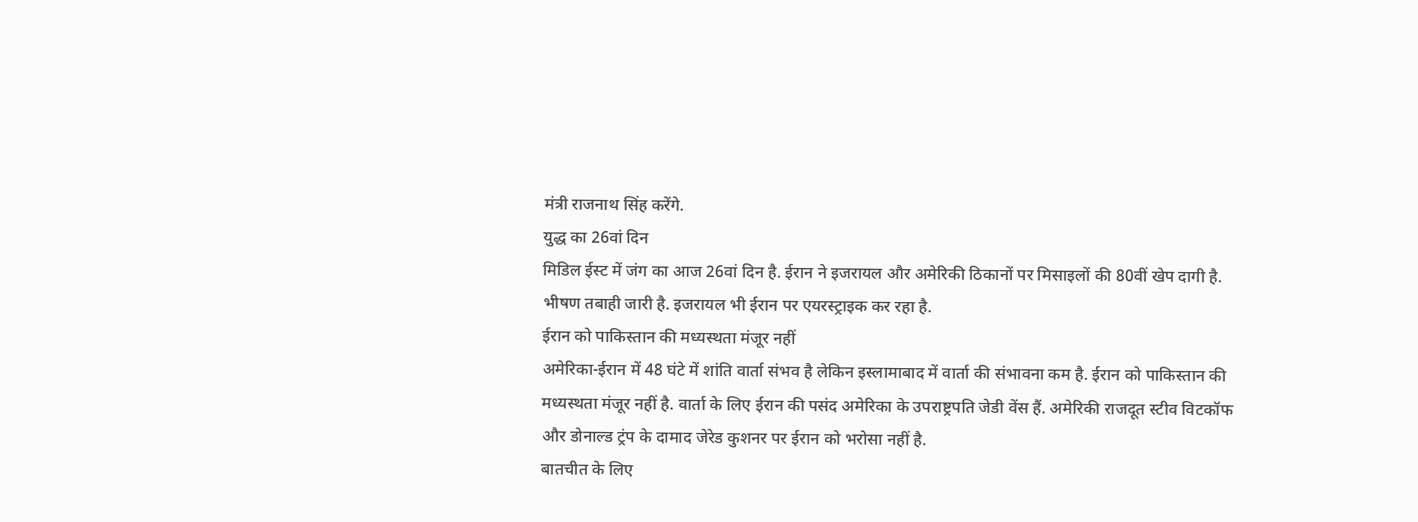मंत्री राजनाथ सिंह करेंगे.
युद्ध का 26वां दिन
मिडिल ईस्ट में जंग का आज 26वां दिन है. ईरान ने इजरायल और अमेरिकी ठिकानों पर मिसाइलों की 80वीं खेप दागी है. भीषण तबाही जारी है. इजरायल भी ईरान पर एयरस्ट्राइक कर रहा है.
ईरान को पाकिस्तान की मध्यस्थता मंजूर नहीं
अमेरिका-ईरान में 48 घंटे में शांति वार्ता संभव है लेकिन इस्लामाबाद में वार्ता की संभावना कम है. ईरान को पाकिस्तान की मध्यस्थता मंजूर नहीं है. वार्ता के लिए ईरान की पसंद अमेरिका के उपराष्ट्रपति जेडी वेंस हैं. अमेरिकी राजदूत स्टीव विटकॉफ और डोनाल्ड ट्रंप के दामाद जेरेड कुशनर पर ईरान को भरोसा नहीं है.
बातचीत के लिए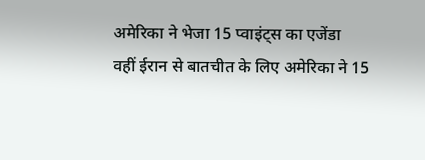अमेरिका ने भेजा 15 प्वाइंट्स का एजेंडा
वहीं ईरान से बातचीत के लिए अमेरिका ने 15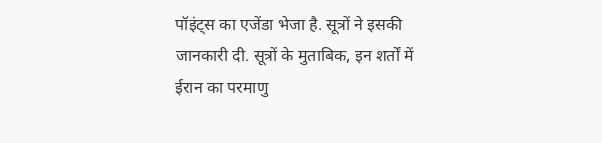पॉइंट्स का एजेंडा भेजा है. सूत्रों ने इसकी जानकारी दी. सूत्रों के मुताबिक, इन शर्तों में ईरान का परमाणु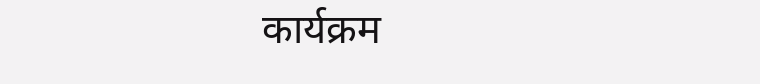कार्यक्रम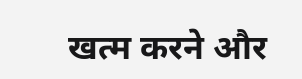खत्म करने और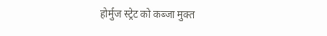होर्मुज स्ट्रेट को कब्जा मुक्त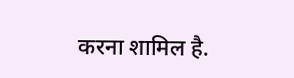करना शामिल है.